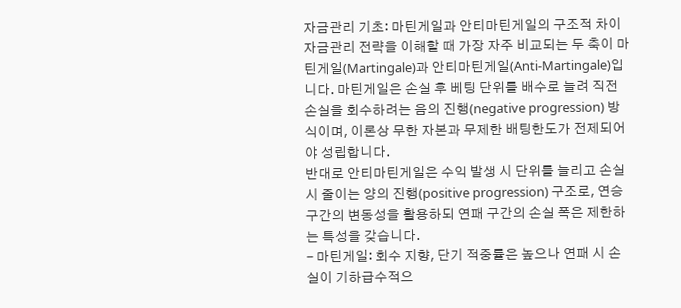자금관리 기초: 마틴게일과 안티마틴게일의 구조적 차이
자금관리 전략을 이해할 때 가장 자주 비교되는 두 축이 마틴게일(Martingale)과 안티마틴게일(Anti-Martingale)입니다. 마틴게일은 손실 후 베팅 단위를 배수로 늘려 직전 손실을 회수하려는 음의 진행(negative progression) 방식이며, 이론상 무한 자본과 무제한 배팅한도가 전제되어야 성립합니다.
반대로 안티마틴게일은 수익 발생 시 단위를 늘리고 손실 시 줄이는 양의 진행(positive progression) 구조로, 연승 구간의 변동성을 활용하되 연패 구간의 손실 폭은 제한하는 특성을 갖습니다.
- 마틴게일: 회수 지향, 단기 적중률은 높으나 연패 시 손실이 기하급수적으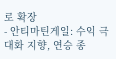로 확장
- 안티마틴게일: 수익 극대화 지향, 연승 종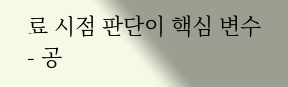료 시점 판단이 핵심 변수
- 공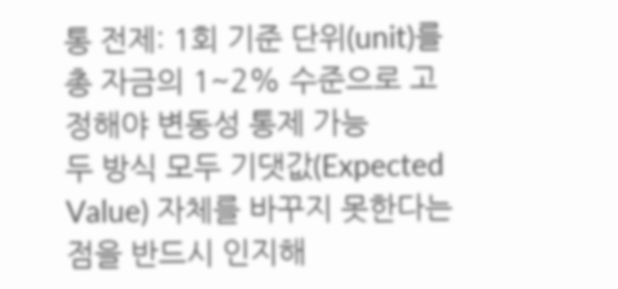통 전제: 1회 기준 단위(unit)를 총 자금의 1~2% 수준으로 고정해야 변동성 통제 가능
두 방식 모두 기댓값(Expected Value) 자체를 바꾸지 못한다는 점을 반드시 인지해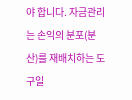야 합니다. 자금관리는 손익의 분포(분산)를 재배치하는 도구일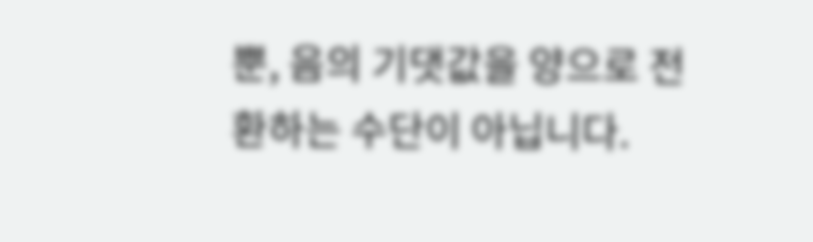뿐, 음의 기댓값을 양으로 전환하는 수단이 아닙니다.